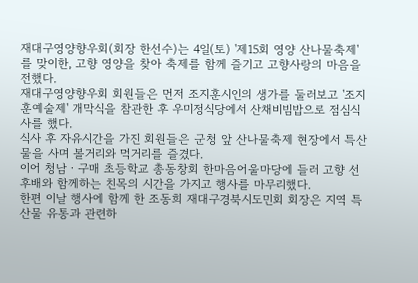재대구영양향우회(회장 한선수)는 4일(토) '제15회 영양 산나물축제'를 맞이한, 고향 영양을 찾아 축제를 함께 즐기고 고향사랑의 마음을 전했다.
재대구영양향우회 회원들은 먼저 조지훈시인의 생가를 둘러보고 '조지훈예술제' 개막식을 참관한 후 우미정식당에서 산채비빔밥으로 점심식사를 했다.
식사 후 자유시간을 가진 회원들은 군청 앞 산나물축제 현장에서 특산물을 사며 볼거리와 먹거리를 즐겼다.
이어 청남ㆍ구매 초등학교 총동창회 한마음어울마당에 들러 고향 선후배와 함께하는 친목의 시간을 가지고 행사를 마무리했다.
한편 이날 행사에 함께 한 조동희 재대구경북시도민회 회장은 지역 특산물 유통과 관련하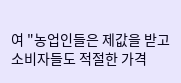여 "농업인들은 제값을 받고 소비자들도 적절한 가격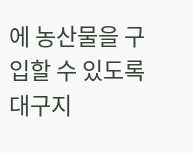에 농산물을 구입할 수 있도록 대구지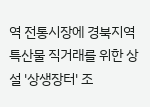역 전통시장에 경북지역특산물 직거래를 위한 상설 '상생장터' 조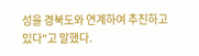성을 경북도와 연계하여 추진하고 있다"고 말했다.